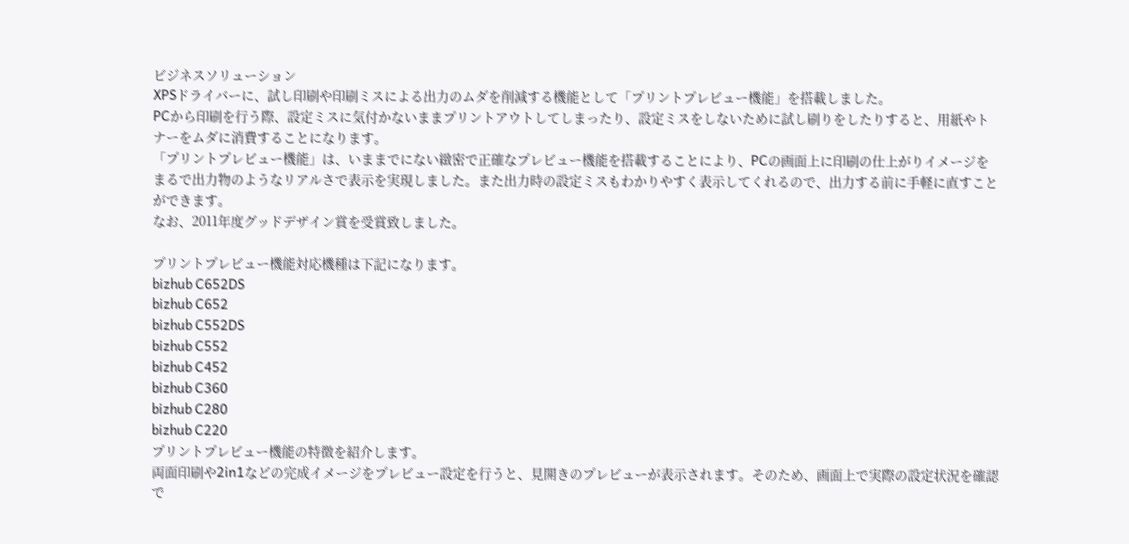ビジネスソリューション
XPSドライバーに、試し印刷や印刷ミスによる出力のムダを削減する機能として「プリントプレビュー機能」を搭載しました。
PCから印刷を行う際、設定ミスに気付かないままプリントアウトしてしまったり、設定ミスをしないために試し刷りをしたりすると、用紙やトナーをムダに消費することになります。
「プリントプレビュー機能」は、いままでにない緻密で正確なプレビュー機能を搭載することにより、PCの画面上に印刷の仕上がりイメージをまるで出力物のようなリアルさで表示を実現しました。また出力時の設定ミスもわかりやすく表示してくれるので、出力する前に手軽に直すことができます。
なお、2011年度グッドデザイン賞を受賞致しました。

プリントプレビュー機能対応機種は下記になります。
bizhub C652DS
bizhub C652
bizhub C552DS
bizhub C552
bizhub C452
bizhub C360
bizhub C280
bizhub C220
プリントプレビュー機能の特徴を紹介します。
両面印刷や2in1などの完成イメージをプレビュー設定を行うと、見開きのプレビューが表示されます。そのため、画面上で実際の設定状況を確認で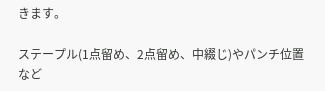きます。

ステープル(1点留め、2点留め、中綴じ)やパンチ位置など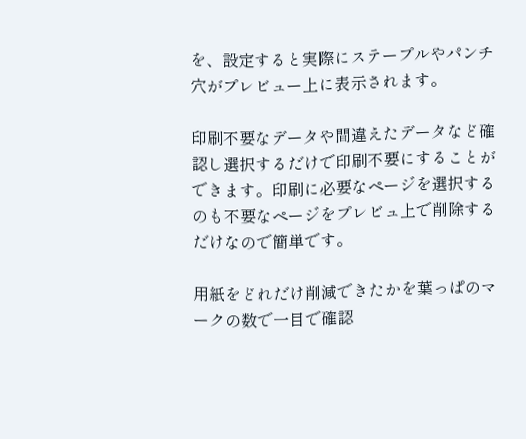を、設定すると実際にステープルやパンチ穴がプレビュー上に表示されます。

印刷不要なデータや間違えたデータなど確認し選択するだけで印刷不要にすることができます。印刷に必要なページを選択するのも不要なページをプレビュ上で削除するだけなので簡単です。

用紙をどれだけ削減できたかを葉っぱのマークの数で一目で確認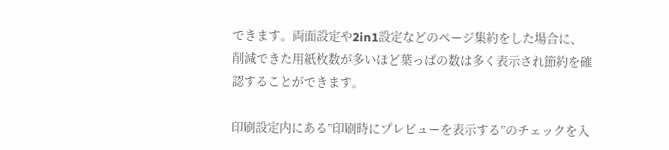できます。両面設定や2in1設定などのページ集約をした場合に、削減できた用紙枚数が多いほど葉っぱの数は多く表示され節約を確認することができます。

印刷設定内にある”印刷時にプレビューを表示する”のチェックを入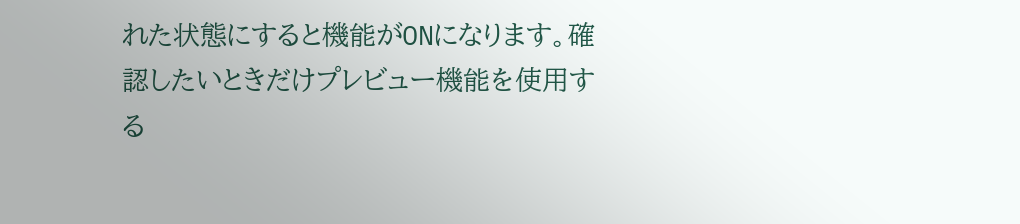れた状態にすると機能がONになります。確認したいときだけプレビュー機能を使用する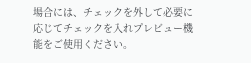場合には、チェックを外して必要に応じてチェックを入れプレビュー機能をご使用ください。